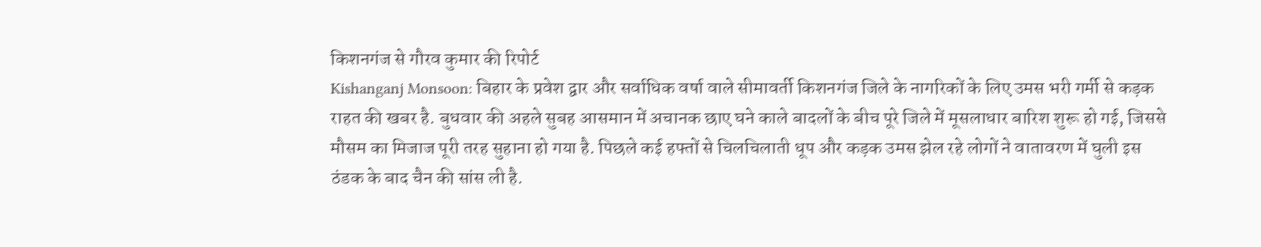किशनगंज से गौरव कुमार की रिपोर्ट
Kishanganj Monsoon: बिहार के प्रवेश द्वार और सर्वाधिक वर्षा वाले सीमावर्ती किशनगंज जिले के नागरिकों के लिए उमस भरी गर्मी से कड़क राहत की खबर है. बुधवार की अहले सुबह आसमान में अचानक छाए घने काले बादलों के बीच पूरे जिले में मूसलाधार बारिश शुरू हो गई, जिससे मौसम का मिजाज पूरी तरह सुहाना हो गया है. पिछले कई हफ्तों से चिलचिलाती धूप और कड़क उमस झेल रहे लोगों ने वातावरण में घुली इस ठंडक के बाद चैन की सांस ली है.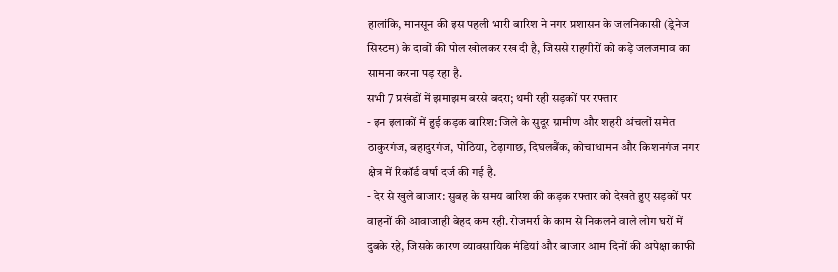हालांकि, मानसून की इस पहली भारी बारिश ने नगर प्रशासन के जलनिकासी (ड्रेनेज सिस्टम) के दावों की पोल खोलकर रख दी है, जिससे राहगीरों को कड़े जलजमाव का सामना करना पड़ रहा है.
सभी 7 प्रखंडों में झमाझम बरसे बदरा; थमी रही सड़कों पर रफ्तार
- इन इलाकों में हुई कड़क बारिश: जिले के सुदूर ग्रामीण और शहरी अंचलों समेत ठाकुरगंज, बहादुरगंज, पोठिया, टेढ़ागाछ, दिघलबैंक, कोचाधामन और किशनगंज नगर क्षेत्र में रिकॉर्ड वर्षा दर्ज की गई है.
- देर से खुले बाजार: सुबह के समय बारिश की कड़क रफ्तार को देखते हुए सड़कों पर वाहनों की आवाजाही बेहद कम रही. रोजमर्रा के काम से निकलने वाले लोग घरों में दुबके रहे, जिसके कारण व्यावसायिक मंडियां और बाजार आम दिनों की अपेक्षा काफी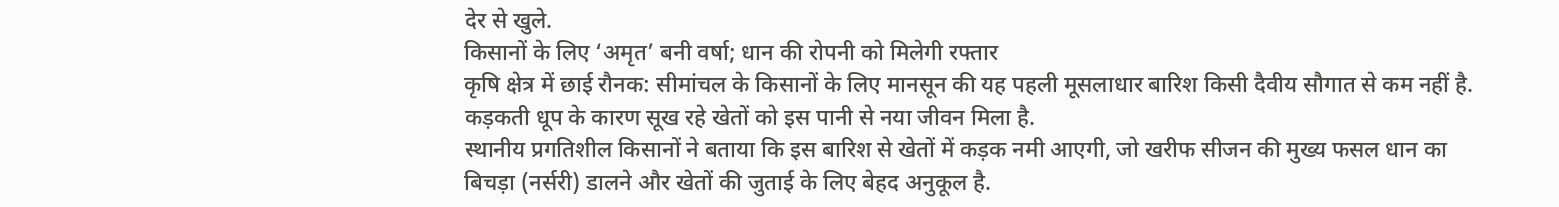देर से खुले.
किसानों के लिए ‘अमृत’ बनी वर्षा; धान की रोपनी को मिलेगी रफ्तार
कृषि क्षेत्र में छाई रौनक: सीमांचल के किसानों के लिए मानसून की यह पहली मूसलाधार बारिश किसी दैवीय सौगात से कम नहीं है. कड़कती धूप के कारण सूख रहे खेतों को इस पानी से नया जीवन मिला है.
स्थानीय प्रगतिशील किसानों ने बताया कि इस बारिश से खेतों में कड़क नमी आएगी, जो खरीफ सीजन की मुख्य फसल धान का बिचड़ा (नर्सरी) डालने और खेतों की जुताई के लिए बेहद अनुकूल है.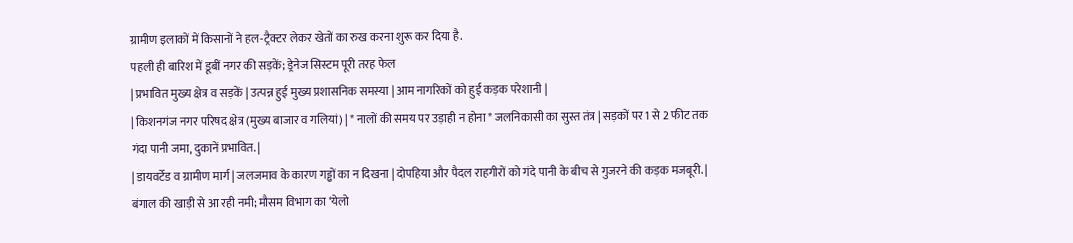ग्रामीण इलाकों में किसानों ने हल-ट्रैक्टर लेकर खेतों का रुख करना शुरू कर दिया है.
पहली ही बारिश में डूबीं नगर की सड़कें; ड्रेनेज सिस्टम पूरी तरह फेल
| प्रभावित मुख्य क्षेत्र व सड़कें | उत्पन्न हुई मुख्य प्रशासनिक समस्या | आम नागरिकों को हुई कड़क परेशानी |
| किशनगंज नगर परिषद क्षेत्र (मुख्य बाजार व गलियां) | * नालों की समय पर उड़ाही न होना * जलनिकासी का सुस्त तंत्र | सड़कों पर 1 से 2 फीट तक गंदा पानी जमा, दुकानें प्रभावित. |
| डायवर्टेड व ग्रामीण मार्ग | जलजमाव के कारण गड्ढों का न दिखना | दोपहिया और पैदल राहगीरों को गंदे पानी के बीच से गुजरने की कड़क मजबूरी. |
बंगाल की खाड़ी से आ रही नमी; मौसम विभाग का ‘येलो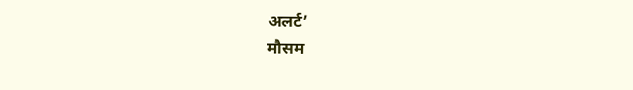अलर्ट’
मौसम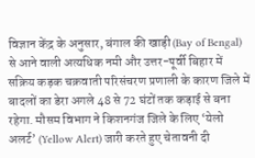विज्ञान केंद्र के अनुसार, बंगाल की खाड़ी (Bay of Bengal) से आने वाली अत्यधिक नमी और उत्तर-पूर्वी बिहार में सक्रिय कड़क चक्रवाती परिसंचरण प्रणाली के कारण जिले में बादलों का डेरा अगले 48 से 72 घंटों तक कड़ाई से बना रहेगा. मौसम विभाग ने किशनगंज जिले के लिए ‘येलो अलर्ट’ (Yellow Alert) जारी करते हुए चेतावनी दी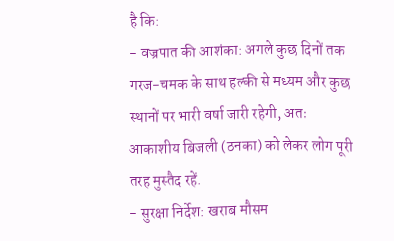है कि:
- वज्रपात की आशंका: अगले कुछ दिनों तक गरज-चमक के साथ हल्की से मध्यम और कुछ स्थानों पर भारी वर्षा जारी रहेगी, अतः आकाशीय बिजली (ठनका) को लेकर लोग पूरी तरह मुस्तैद रहें.
- सुरक्षा निर्देश: खराब मौसम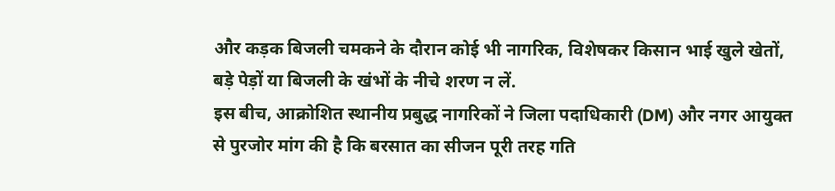और कड़क बिजली चमकने के दौरान कोई भी नागरिक, विशेषकर किसान भाई खुले खेतों, बड़े पेड़ों या बिजली के खंभों के नीचे शरण न लें.
इस बीच, आक्रोशित स्थानीय प्रबुद्ध नागरिकों ने जिला पदाधिकारी (DM) और नगर आयुक्त से पुरजोर मांग की है कि बरसात का सीजन पूरी तरह गति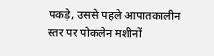पकड़े, उससे पहले आपातकालीन स्तर पर पोकलेन मशीनों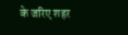के जरिए शहर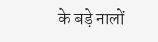के बड़े नालों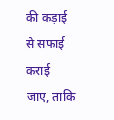की कड़ाई से सफाई कराई जाए, ताकि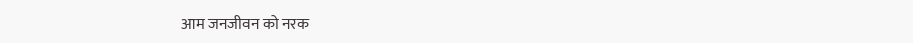आम जनजीवन को नरक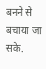बनने से बचाया जा सके.